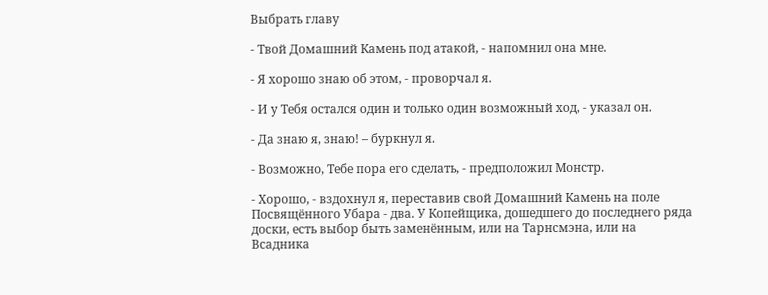Выбрать главу

- Твой Домашний Камень под атакой, - напомнил она мне.

- Я хорошо знаю об этом, - проворчал я.

- И у Тебя остался один и только один возможный ход, - указал он.

- Да знаю я, знаю! – буркнул я.

- Возможно, Тебе пора его сделать, - предположил Монстр.

- Хорошо, - вздохнул я, переставив свой Домашний Камень на поле Посвящённого Убара - два. У Копейщика, дошедшего до последнего ряда доски, есть выбор быть заменённым, или на Тарнсмэна, или на Всадника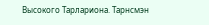Высокого Тарлариона. Тарнсмэн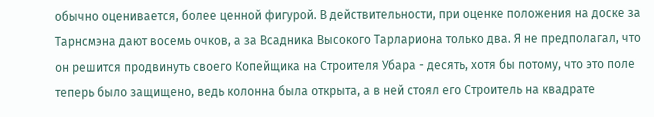обычно оценивается, более ценной фигурой. В действительности, при оценке положения на доске за Тарнсмэна дают восемь очков, а за Всадника Высокого Тарлариона только два. Я не предполагал, что он решится продвинуть своего Копейщика на Строителя Убара - десять, хотя бы потому, что это поле теперь было защищено, ведь колонна была открыта, а в ней стоял его Строитель на квадрате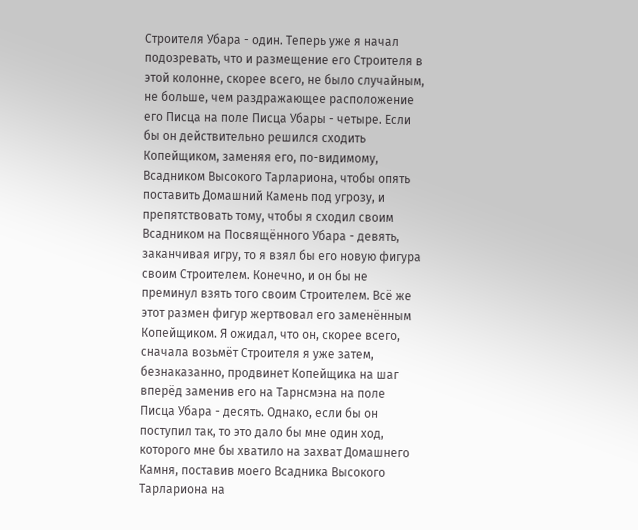Строителя Убара - один. Теперь уже я начал подозревать, что и размещение его Строителя в этой колонне, скорее всего, не было случайным, не больше, чем раздражающее расположение его Писца на поле Писца Убары - четыре. Если бы он действительно решился сходить Копейщиком, заменяя его, по-видимому, Всадником Высокого Тарлариона, чтобы опять поставить Домашний Камень под угрозу, и препятствовать тому, чтобы я сходил своим Всадником на Посвящённого Убара - девять, заканчивая игру, то я взял бы его новую фигура своим Строителем. Конечно, и он бы не преминул взять того своим Строителем. Всё же этот размен фигур жертвовал его заменённым Копейщиком. Я ожидал, что он, скорее всего, сначала возьмёт Строителя я уже затем, безнаказанно, продвинет Копейщика на шаг вперёд заменив его на Тарнсмэна на поле Писца Убара - десять. Однако, если бы он поступил так, то это дало бы мне один ход, которого мне бы хватило на захват Домашнего Камня, поставив моего Всадника Высокого Тарлариона на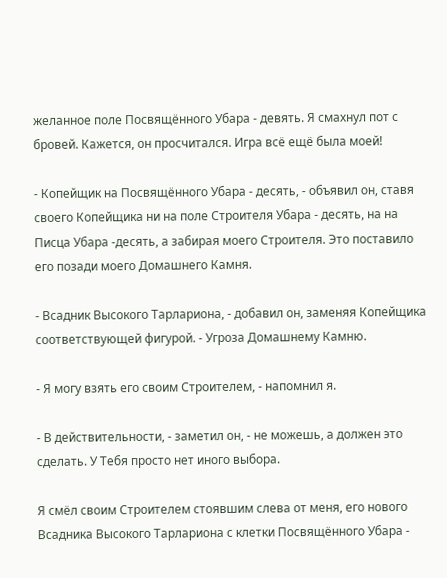желанное поле Посвящённого Убара - девять. Я смахнул пот с бровей. Кажется, он просчитался. Игра всё ещё была моей!

- Копейщик на Посвящённого Убара - десять, - объявил он, ставя своего Копейщика ни на поле Строителя Убара - десять, на на Писца Убара -десять, а забирая моего Строителя. Это поставило его позади моего Домашнего Камня.

- Всадник Высокого Тарлариона, - добавил он, заменяя Копейщика соответствующей фигурой. - Угроза Домашнему Камню.

- Я могу взять его своим Строителем, - напомнил я.

- В действительности, - заметил он, - не можешь, а должен это сделать. У Тебя просто нет иного выбора.

Я смёл своим Строителем стоявшим слева от меня, его нового Всадника Высокого Тарлариона с клетки Посвящённого Убара -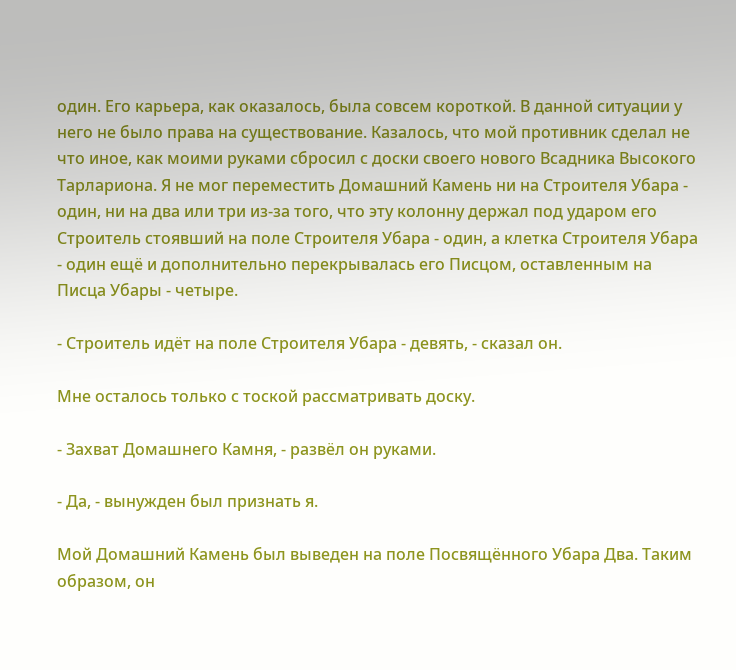один. Его карьера, как оказалось, была совсем короткой. В данной ситуации у него не было права на существование. Казалось, что мой противник сделал не что иное, как моими руками сбросил с доски своего нового Всадника Высокого Тарлариона. Я не мог переместить Домашний Камень ни на Строителя Убара - один, ни на два или три из-за того, что эту колонну держал под ударом его Строитель стоявший на поле Строителя Убара - один, а клетка Строителя Убара - один ещё и дополнительно перекрывалась его Писцом, оставленным на Писца Убары - четыре.

- Строитель идёт на поле Строителя Убара - девять, - сказал он.

Мне осталось только с тоской рассматривать доску.

- Захват Домашнего Камня, - развёл он руками.

- Да, - вынужден был признать я.

Мой Домашний Камень был выведен на поле Посвящённого Убара Два. Таким образом, он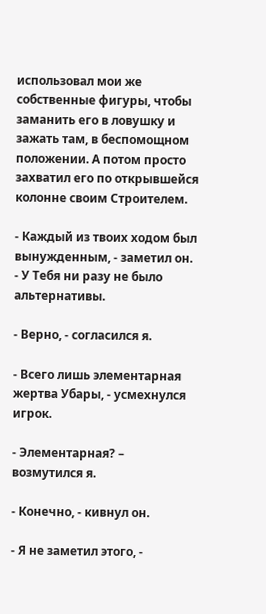использовал мои же собственные фигуры, чтобы заманить его в ловушку и зажать там, в беспомощном положении. А потом просто захватил его по открывшейся колонне своим Строителем.

- Каждый из твоих ходом был вынужденным, - заметил он. - У Тебя ни разу не было альтернативы.

- Верно, - согласился я.

- Всего лишь элементарная жертва Убары, - усмехнулся игрок.

- Элементарная? – возмутился я.

- Конечно, - кивнул он.

- Я не заметил этого, -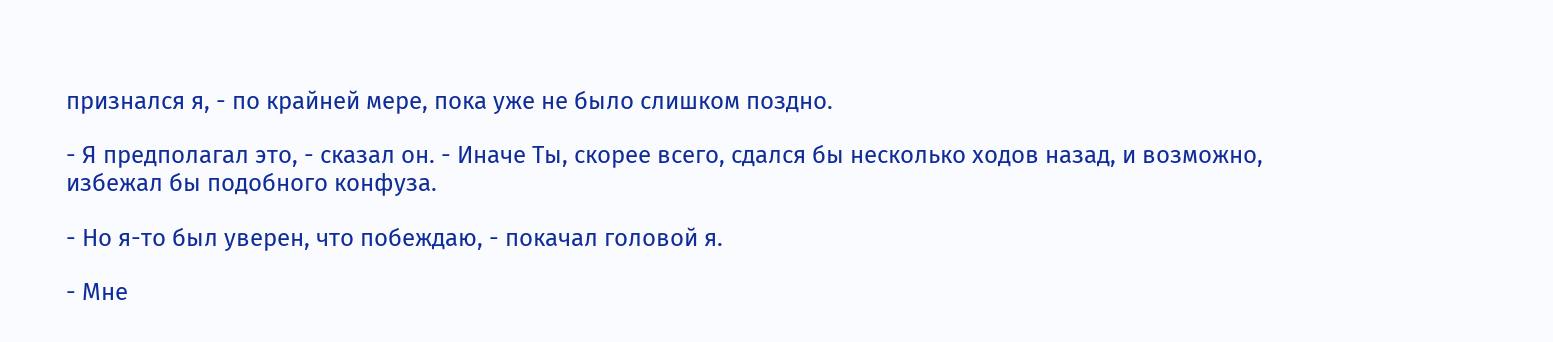признался я, - по крайней мере, пока уже не было слишком поздно.

- Я предполагал это, - сказал он. - Иначе Ты, скорее всего, сдался бы несколько ходов назад, и возможно, избежал бы подобного конфуза.

- Но я-то был уверен, что побеждаю, - покачал головой я.

- Мне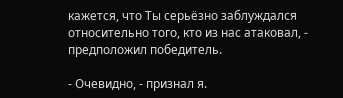кажется, что Ты серьёзно заблуждался относительно того, кто из нас атаковал, - предположил победитель.

- Очевидно, - признал я.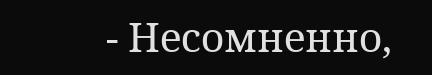- Несомненно,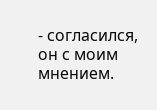- согласился, он с моим мнением.